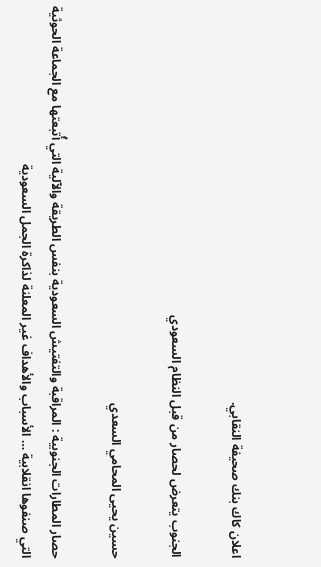اعلان كاك بنك صحيفة النقابي.

الجنوب يتعرض لحصار من قبل النظام السعودي

حسين يحيى المحامي السعدي

حصار المطارات الجنوبية : المراقبة والتفتيش السعودية بنفس الطريقة والآلية التي أُتبعتها مع الجماعة الحوثية التي صنفوها انقلابية … الأسباب والأهداف غير المعلنة لذاكرة الجمل السعودية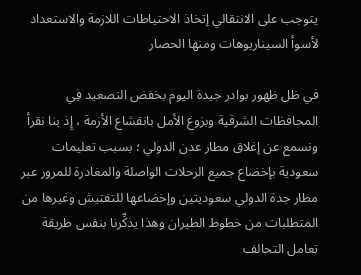يتوجب على الانتقالي إتخاذ الاحتياطات اللازمة والاستعداد لأسوأ السيناريوهات ومنها الحصار

في ظل ظهور بوادر جيدة اليوم بخفض التصعيد فِي المحافظات الشرقية وبزوغ الأمل بانقشاع الأزمة ، إِذ بنا نقرأ ونسمع عن إغلاق مطار عدن الدولي ؛ بسبب تعليمات سعودية بإخضاع جميع الرحلات الواصلة والمغادرة للمرور عبر مطار جدة الدولي سعوديتين وإخضاعها للتفتيش وغيرها من المتطلبات من خطوط الطيران وهذا يذكِّرنا بنفس طريقة تعامل التحالف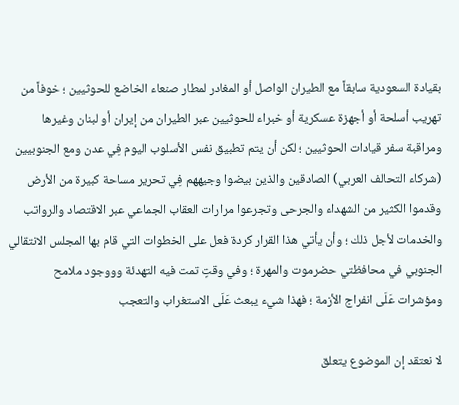بقيادة السعودية سابقاً مع الطيران الواصل أو المغادر لمطار صنعاء الخاضع للحوثيين ؛ خوفاً من تهريب أسلحة أو أجهزة عسكرية أو خبراء للحوثيين عبر الطيران من إيران أو لبنان وغيرها ومراقبة سفر قيادات الحوثيين ؛ لكن أن يتم تطبيق نفس الأسلوب اليوم فِي عدن ومع الجنوبيين (شركاء التحالف العربي) الصادقين والذين بيضوا وجيههم فِي تحرير مساحة كبيرة من الأرض وقدموا الكثير من الشهداء والجرحى وتجرعوا مرارات العقاب الجماعي عبر الاقتصاد والرواتب والخدمات لأجل ذلك ؛ وأن يأتي هذا القرار كردة فعل على الخطوات التي قام بها المجلس الانتقالي الجنوبي في محافظتي حضرموت والمهرة ؛ وفي وقتٍ تمت فيه التهدئة وووجود ملامح ومؤشرات عَلَى انفراج الأزمة ؛ فهذا شيء يبعث عَلَى الاستغراب والتعجب

لا نعتقد إن الموضوع يتعلق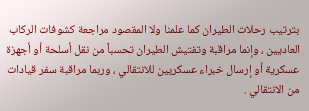بترتيب رحلات الطيران كما علمنا ولا المقصود مراجعة كشوفات الركاب العاديين ، وإنما مراقبة وتفتيش الطيران تحسباً من نقل أسلحة أو أجهزة عسكرية أو إرسال خبراء عسكريين للانتقالي ، وربما مراقبة سفر قيادات من الانتقالي .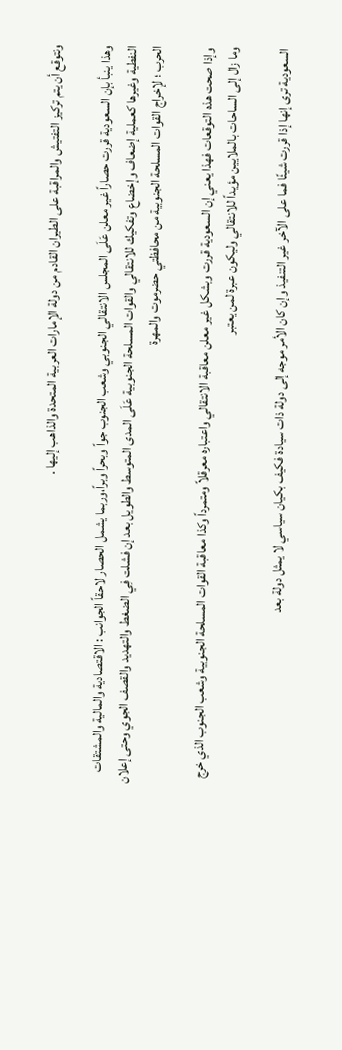ونتوقع أن يتم تركيز التفتيش والمراقبة على الطيران القادم من دولة الإمارات العربية المتحدة والذاهب إليها .

وهذا ينبأ بإن السعودية قررت حصاراً غير معلن عَلَى المجلس الانتقالي الجنوبي وشعب الجنوب جواً وبحراً وبراً،وربما يشمل الحصار لاحقاً الجوانب : الاقتصادية والمالية والمشتقات النفطية وغيرها كعملية إضعاف وإخضاع وتفكيك للانتقالي والقوات المسلحة الجنوبية عَلَى المدى المتوسط والطويل بعد إن فشلت فِي الضغط والتهديد والقصف الجوي وحتى إعلان الحرب ؛ لإخراج القوات المسلحة الجنوبية من محافظتي حضرموت والمهرة

وإذا صحت هذه التوقعات فهذا يعني إن السعودية قررت وبشكل غير معلن معاقبة الانتقالي واعتباره معرقلاً ومتمرداً وكذا معاقبة القوات المسلحة الجنوبية وشعب الجنوب الذي خرج وما زال إلى الساحات بالملايين مؤيداً للانتقالي وليكون عبرة لمن يعتبر

السعودية ترى إنها إذا قررت شيئًا فما على الآخر غير التنفيذ وإن كان الأمر موجه إلى دولة ذات سيادة فكيف بكيان سياسي لا يمثل دولة بعد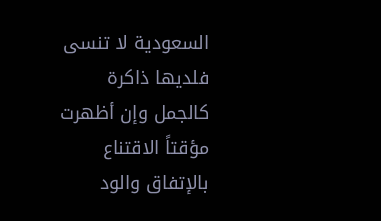السعودية لا تنسى فلديها ذاكرة كالجمل وإن أظهرت مؤقتاً الاقتناع بالإتفاق والود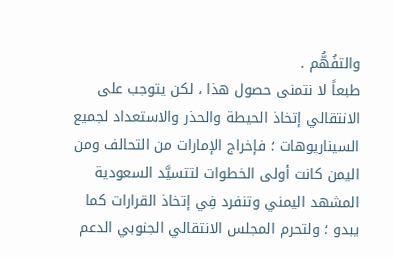والتفُهُّم .
طبعاً لا نتمنى حصول هذا ، لكن يتوجب على الانتقالي إتخاذ الحيطة والحذر والاستعداد لجميع السيناريوهات ؛ فإخراج الإمارات من التحالف ومن اليمن كانت أولى الخطوات لتتسيَّد السعودية المشهد اليمني وتنفرد فِي إتخاذ القرارات كما يبدو ؛ ولتحرم المجلس الانتقالي الجنوبي الدعم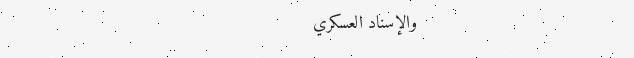والإسناد العسكري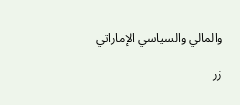والمالي والسياسي الإماراتي

زر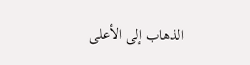الذهاب إلى الأعلى